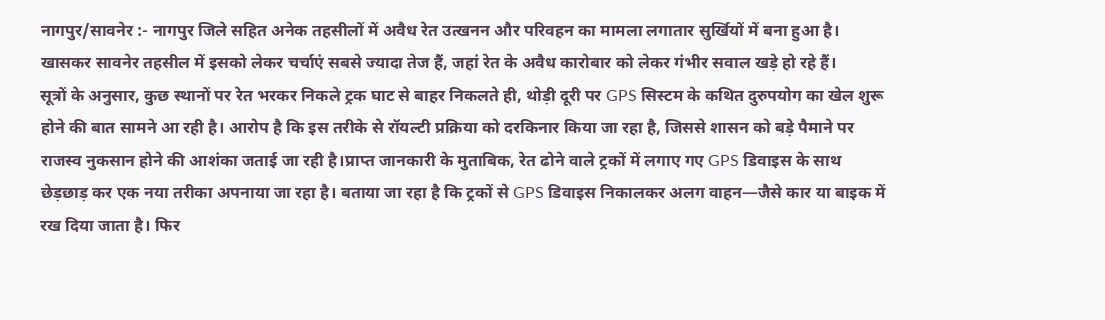नागपुर/सावनेर :- नागपुर जिले सहित अनेक तहसीलों में अवैध रेत उत्खनन और परिवहन का मामला लगातार सुर्खियों में बना हुआ है। खासकर सावनेर तहसील में इसको लेकर चर्चाएं सबसे ज्यादा तेज हैं, जहां रेत के अवैध कारोबार को लेकर गंभीर सवाल खड़े हो रहे हैं।
सूत्रों के अनुसार, कुछ स्थानों पर रेत भरकर निकले ट्रक घाट से बाहर निकलते ही, थोड़ी दूरी पर GPS सिस्टम के कथित दुरुपयोग का खेल शुरू होने की बात सामने आ रही है। आरोप है कि इस तरीके से रॉयल्टी प्रक्रिया को दरकिनार किया जा रहा है, जिससे शासन को बड़े पैमाने पर राजस्व नुकसान होने की आशंका जताई जा रही है।प्राप्त जानकारी के मुताबिक, रेत ढोने वाले ट्रकों में लगाए गए GPS डिवाइस के साथ छेड़छाड़ कर एक नया तरीका अपनाया जा रहा है। बताया जा रहा है कि ट्रकों से GPS डिवाइस निकालकर अलग वाहन—जैसे कार या बाइक में रख दिया जाता है। फिर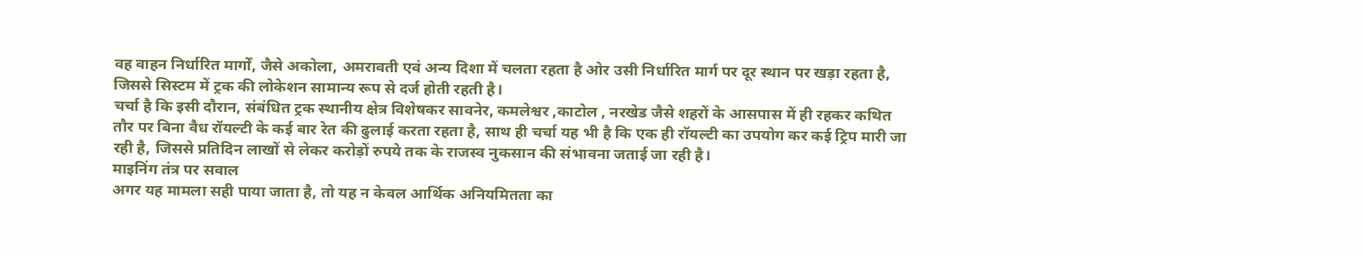वह वाहन निर्धारित मार्गों, जैसे अकोला, अमरावती एवं अन्य दिशा में चलता रहता है ओर उसी निर्धारित मार्ग पर दूर स्थान पर खड़ा रहता है, जिससे सिस्टम में ट्रक की लोकेशन सामान्य रूप से दर्ज होती रहती है।
चर्चा है कि इसी दौरान, संबंधित ट्रक स्थानीय क्षेत्र विशेषकर सावनेर, कमलेश्वर ,काटोल , नरखेड जैसे शहरों के आसपास में ही रहकर कथित तौर पर बिना वैध रॉयल्टी के कई बार रेत की ढुलाई करता रहता है, साथ ही चर्चा यह भी है कि एक ही रॉयल्टी का उपयोग कर कई ट्रिप मारी जा रही है, जिससे प्रतिदिन लाखों से लेकर करोड़ों रुपये तक के राजस्व नुकसान की संभावना जताई जा रही है।
माइनिंग तंत्र पर सवाल
अगर यह मामला सही पाया जाता है, तो यह न केवल आर्थिक अनियमितता का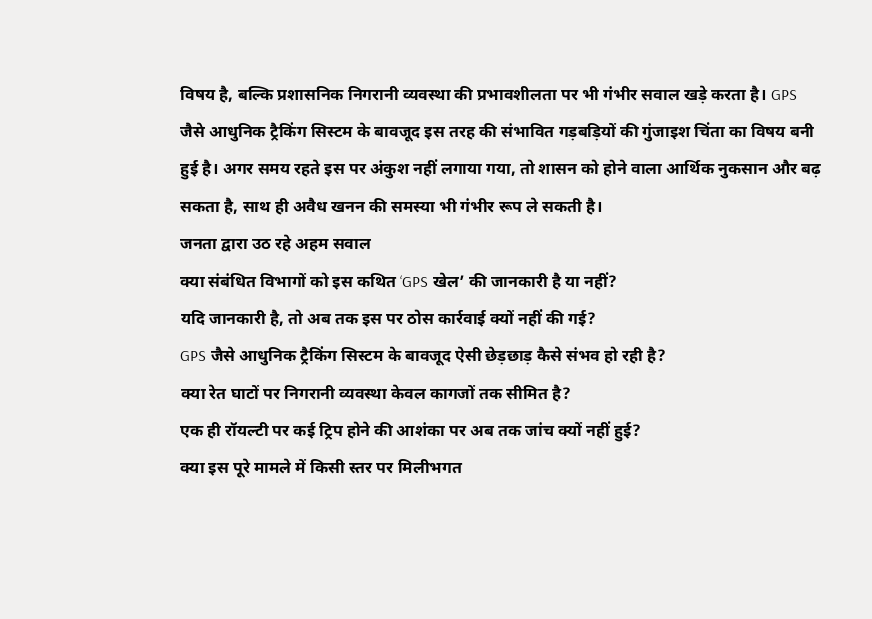विषय है, बल्कि प्रशासनिक निगरानी व्यवस्था की प्रभावशीलता पर भी गंभीर सवाल खड़े करता है। GPS जैसे आधुनिक ट्रैकिंग सिस्टम के बावजूद इस तरह की संभावित गड़बड़ियों की गुंजाइश चिंता का विषय बनी हुई है। अगर समय रहते इस पर अंकुश नहीं लगाया गया, तो शासन को होने वाला आर्थिक नुकसान और बढ़ सकता है, साथ ही अवैध खनन की समस्या भी गंभीर रूप ले सकती है।
जनता द्वारा उठ रहे अहम सवाल
क्या संबंधित विभागों को इस कथित ‘GPS खेल’ की जानकारी है या नहीं?
यदि जानकारी है, तो अब तक इस पर ठोस कार्रवाई क्यों नहीं की गई?
GPS जैसे आधुनिक ट्रैकिंग सिस्टम के बावजूद ऐसी छेड़छाड़ कैसे संभव हो रही है?
क्या रेत घाटों पर निगरानी व्यवस्था केवल कागजों तक सीमित है?
एक ही रॉयल्टी पर कई ट्रिप होने की आशंका पर अब तक जांच क्यों नहीं हुई?
क्या इस पूरे मामले में किसी स्तर पर मिलीभगत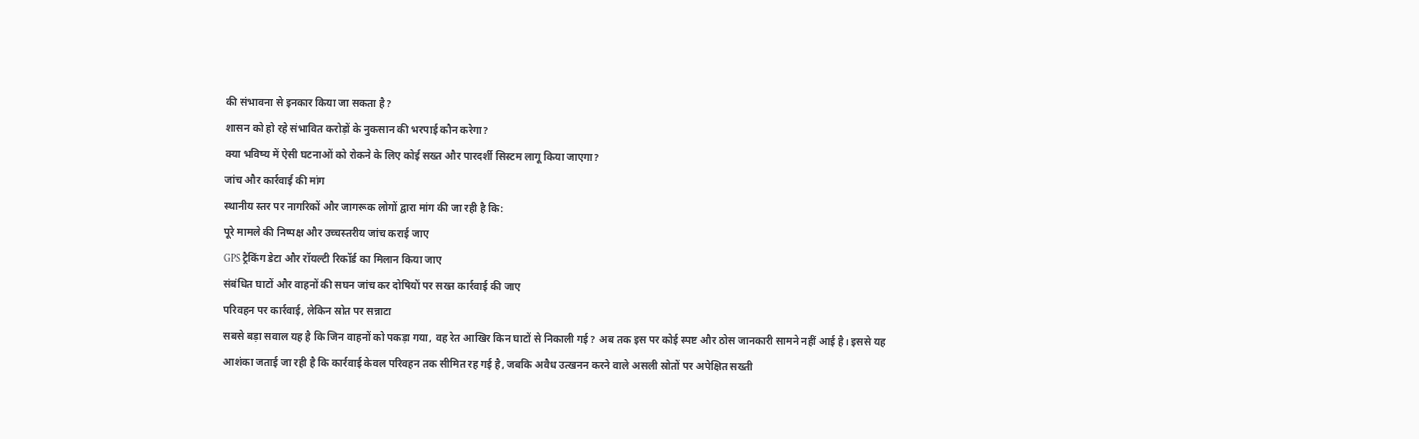की संभावना से इनकार किया जा सकता है?
शासन को हो रहे संभावित करोड़ों के नुकसान की भरपाई कौन करेगा?
क्या भविष्य में ऐसी घटनाओं को रोकने के लिए कोई सख्त और पारदर्शी सिस्टम लागू किया जाएगा?
जांच और कार्रवाई की मांग
स्थानीय स्तर पर नागरिकों और जागरूक लोगों द्वारा मांग की जा रही है कि:
पूरे मामले की निष्पक्ष और उच्चस्तरीय जांच कराई जाए
GPS ट्रैकिंग डेटा और रॉयल्टी रिकॉर्ड का मिलान किया जाए
संबंधित घाटों और वाहनों की सघन जांच कर दोषियों पर सख्त कार्रवाई की जाए
परिवहन पर कार्रवाई, लेकिन स्रोत पर सन्नाटा
सबसे बड़ा सवाल यह है कि जिन वाहनों को पकड़ा गया, वह रेत आखिर किन घाटों से निकाली गई? अब तक इस पर कोई स्पष्ट और ठोस जानकारी सामने नहीं आई है। इससे यह आशंका जताई जा रही है कि कार्रवाई केवल परिवहन तक सीमित रह गई है, जबकि अवैध उत्खनन करने वाले असली स्रोतों पर अपेक्षित सख्ती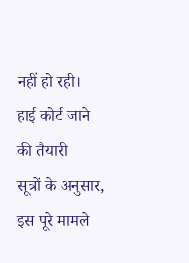नहीं हो रही।
हाई कोर्ट जाने की तैयारी
सूत्रों के अनुसार, इस पूरे मामले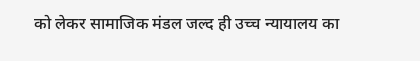को लेकर सामाजिक मंडल जल्द ही उच्च न्यायालय का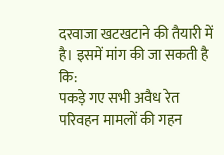दरवाजा खटखटाने की तैयारी में है। इसमें मांग की जा सकती है कि:
पकड़े गए सभी अवैध रेत परिवहन मामलों की गहन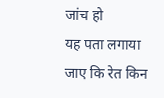जांच हो
यह पता लगाया जाए कि रेत किन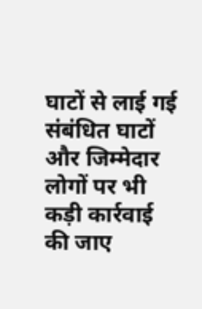घाटों से लाई गई
संबंधित घाटों और जिम्मेदार लोगों पर भी कड़ी कार्रवाई की जाए